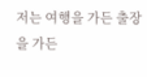저는 여행을 가든 출장을 가든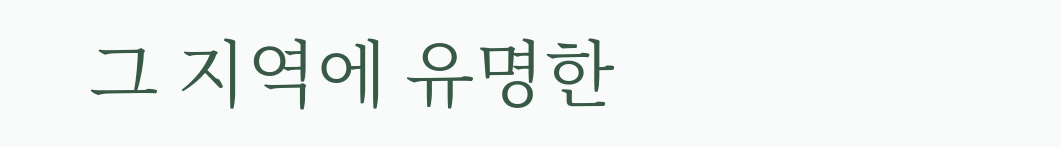그 지역에 유명한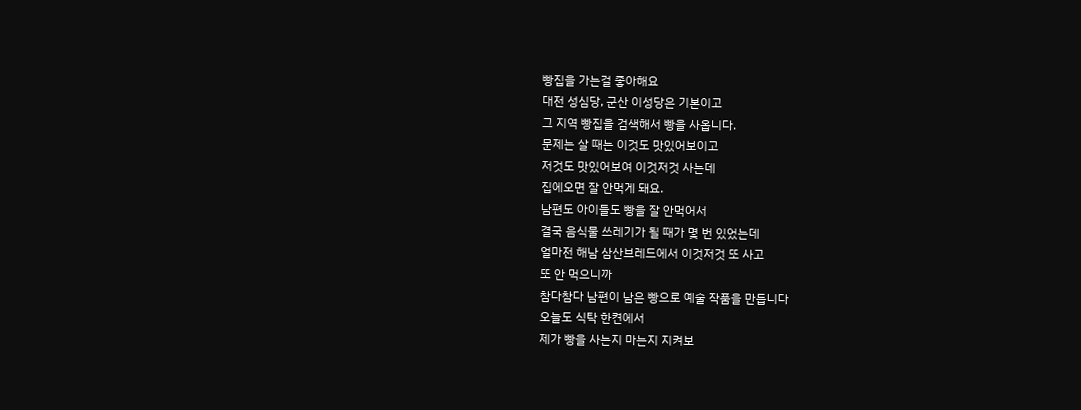빵집을 가는걸 좋아해요
대전 성심당, 군산 이성당은 기본이고
그 지역 빵집을 검색해서 빵을 사옵니다.
문제는 살 때는 이것도 맛있어보이고
저것도 맛있어보여 이것저것 사는데
집에오면 잘 안먹게 돼요.
남편도 아이들도 빵을 잘 안먹어서
결국 음식물 쓰레기가 될 때가 몇 번 있었는데
얼마전 해남 삼산브레드에서 이것저것 또 사고
또 안 먹으니까
참다참다 남편이 남은 빵으로 예술 작품을 만듭니다
오늘도 식탁 한켠에서
제가 빵을 사는지 마는지 지켜보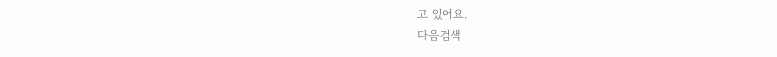고 있어요.
다음검색